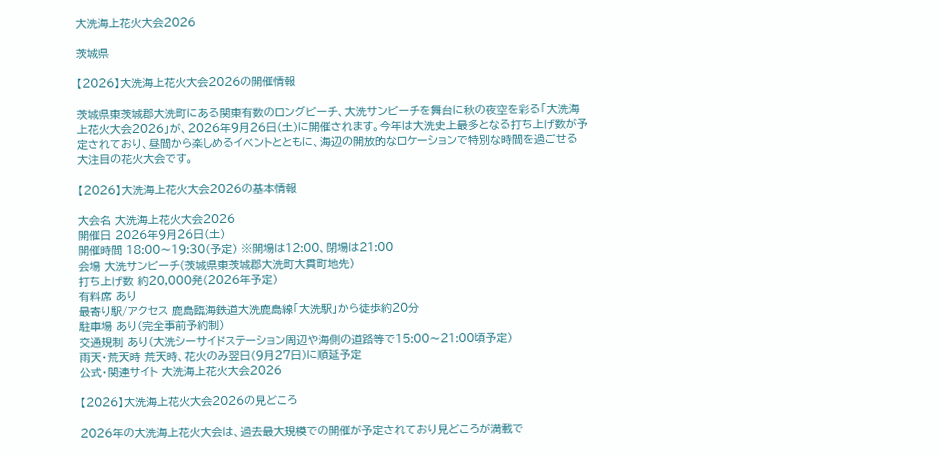大洗海上花火大会2026

茨城県

【2026】大洗海上花火大会2026の開催情報

茨城県東茨城郡大洗町にある関東有数のロングビーチ、大洗サンビーチを舞台に秋の夜空を彩る「大洗海上花火大会2026」が、2026年9月26日(土)に開催されます。今年は大洗史上最多となる打ち上げ数が予定されており、昼間から楽しめるイベントとともに、海辺の開放的なロケーションで特別な時間を過ごせる大注目の花火大会です。

【2026】大洗海上花火大会2026の基本情報

大会名 大洗海上花火大会2026
開催日 2026年9月26日(土)
開催時間 18:00〜19:30(予定) ※開場は12:00、閉場は21:00
会場 大洗サンビーチ(茨城県東茨城郡大洗町大貫町地先)
打ち上げ数 約20,000発(2026年予定)
有料席 あり
最寄り駅/アクセス 鹿島臨海鉄道大洗鹿島線「大洗駅」から徒歩約20分
駐車場 あり(完全事前予約制)
交通規制 あり(大洗シーサイドステーション周辺や海側の道路等で15:00〜21:00頃予定)
雨天・荒天時 荒天時、花火のみ翌日(9月27日)に順延予定
公式・関連サイト 大洗海上花火大会2026

【2026】大洗海上花火大会2026の見どころ

2026年の大洗海上花火大会は、過去最大規模での開催が予定されており見どころが満載で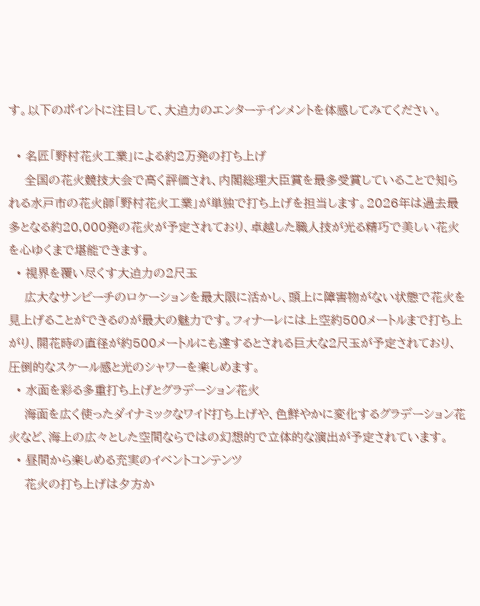す。以下のポイントに注目して、大迫力のエンターテインメントを体感してみてください。

  • 名匠「野村花火工業」による約2万発の打ち上げ
    全国の花火競技大会で高く評価され、内閣総理大臣賞を最多受賞していることで知られる水戸市の花火師「野村花火工業」が単独で打ち上げを担当します。2026年は過去最多となる約20,000発の花火が予定されており、卓越した職人技が光る精巧で美しい花火を心ゆくまで堪能できます。
  • 視界を覆い尽くす大迫力の2尺玉
    広大なサンビーチのロケーションを最大限に活かし、頭上に障害物がない状態で花火を見上げることができるのが最大の魅力です。フィナーレには上空約500メートルまで打ち上がり、開花時の直径が約500メートルにも達するとされる巨大な2尺玉が予定されており、圧倒的なスケール感と光のシャワーを楽しめます。
  • 水面を彩る多重打ち上げとグラデーション花火
    海面を広く使ったダイナミックなワイド打ち上げや、色鮮やかに変化するグラデーション花火など、海上の広々とした空間ならではの幻想的で立体的な演出が予定されています。
  • 昼間から楽しめる充実のイベントコンテンツ
    花火の打ち上げは夕方か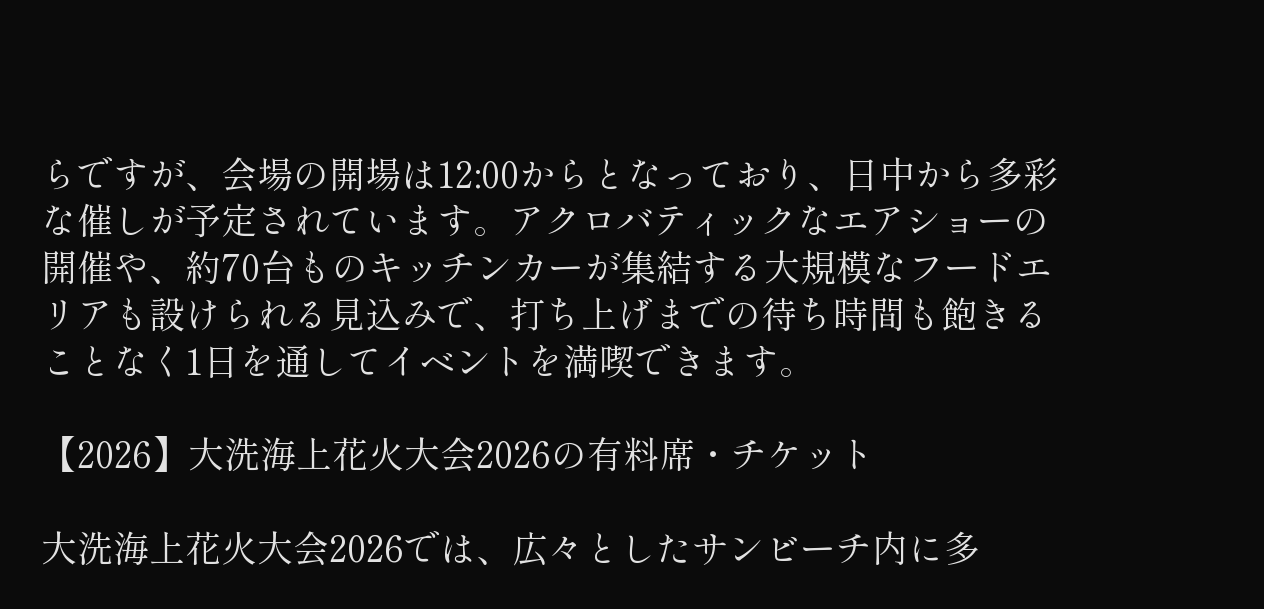らですが、会場の開場は12:00からとなっており、日中から多彩な催しが予定されています。アクロバティックなエアショーの開催や、約70台ものキッチンカーが集結する大規模なフードエリアも設けられる見込みで、打ち上げまでの待ち時間も飽きることなく1日を通してイベントを満喫できます。

【2026】大洗海上花火大会2026の有料席・チケット

大洗海上花火大会2026では、広々としたサンビーチ内に多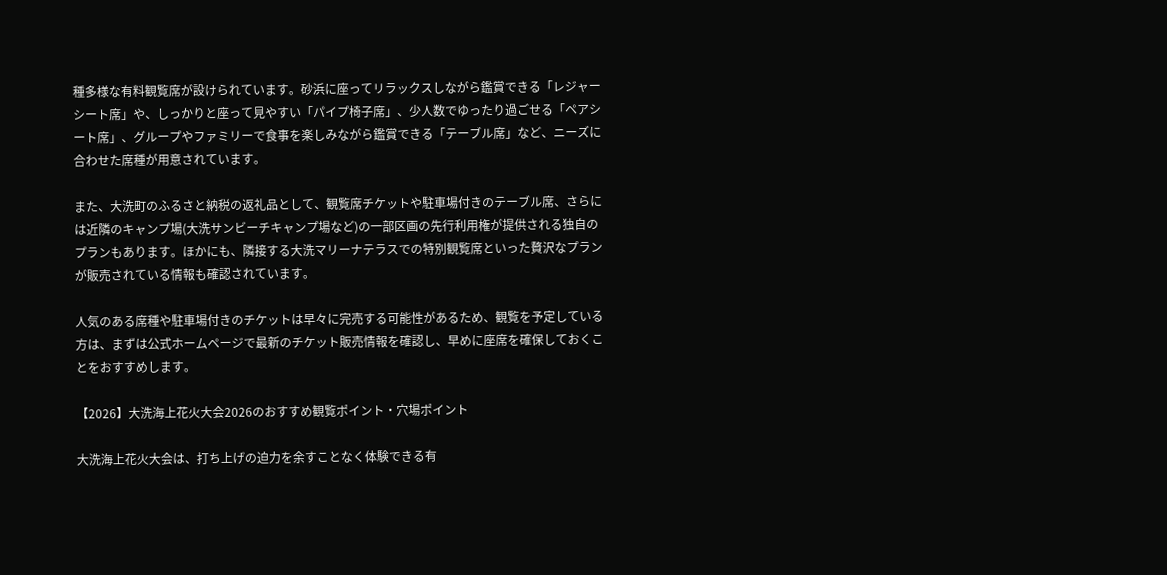種多様な有料観覧席が設けられています。砂浜に座ってリラックスしながら鑑賞できる「レジャーシート席」や、しっかりと座って見やすい「パイプ椅子席」、少人数でゆったり過ごせる「ペアシート席」、グループやファミリーで食事を楽しみながら鑑賞できる「テーブル席」など、ニーズに合わせた席種が用意されています。

また、大洗町のふるさと納税の返礼品として、観覧席チケットや駐車場付きのテーブル席、さらには近隣のキャンプ場(大洗サンビーチキャンプ場など)の一部区画の先行利用権が提供される独自のプランもあります。ほかにも、隣接する大洗マリーナテラスでの特別観覧席といった贅沢なプランが販売されている情報も確認されています。

人気のある席種や駐車場付きのチケットは早々に完売する可能性があるため、観覧を予定している方は、まずは公式ホームページで最新のチケット販売情報を確認し、早めに座席を確保しておくことをおすすめします。

【2026】大洗海上花火大会2026のおすすめ観覧ポイント・穴場ポイント

大洗海上花火大会は、打ち上げの迫力を余すことなく体験できる有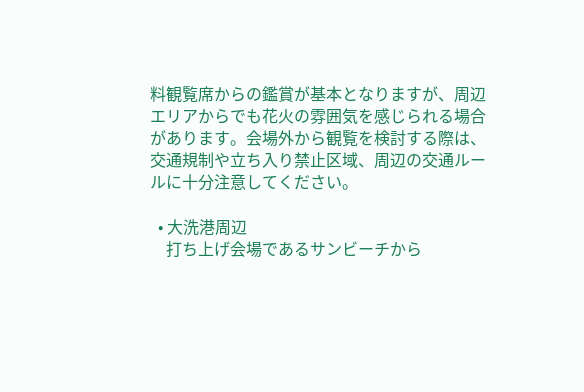料観覧席からの鑑賞が基本となりますが、周辺エリアからでも花火の雰囲気を感じられる場合があります。会場外から観覧を検討する際は、交通規制や立ち入り禁止区域、周辺の交通ルールに十分注意してください。

  • 大洗港周辺
    打ち上げ会場であるサンビーチから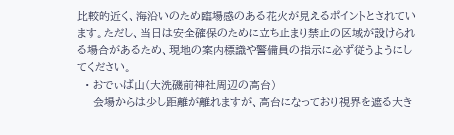比較的近く、海沿いのため臨場感のある花火が見えるポイントとされています。ただし、当日は安全確保のために立ち止まり禁止の区域が設けられる場合があるため、現地の案内標識や警備員の指示に必ず従うようにしてください。
  • おでぃば山(大洗磯前神社周辺の高台)
    会場からは少し距離が離れますが、高台になっており視界を遮る大き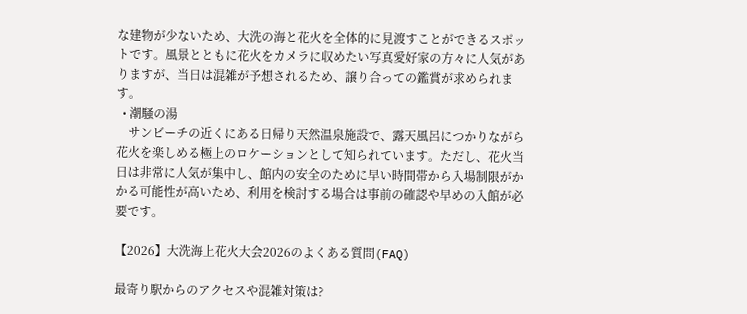な建物が少ないため、大洗の海と花火を全体的に見渡すことができるスポットです。風景とともに花火をカメラに収めたい写真愛好家の方々に人気がありますが、当日は混雑が予想されるため、譲り合っての鑑賞が求められます。
  • 潮騒の湯
    サンビーチの近くにある日帰り天然温泉施設で、露天風呂につかりながら花火を楽しめる極上のロケーションとして知られています。ただし、花火当日は非常に人気が集中し、館内の安全のために早い時間帯から入場制限がかかる可能性が高いため、利用を検討する場合は事前の確認や早めの入館が必要です。

【2026】大洗海上花火大会2026のよくある質問(FAQ)

最寄り駅からのアクセスや混雑対策は?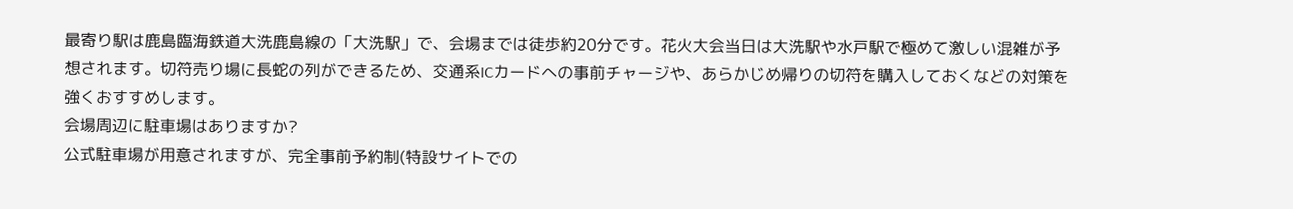最寄り駅は鹿島臨海鉄道大洗鹿島線の「大洗駅」で、会場までは徒歩約20分です。花火大会当日は大洗駅や水戸駅で極めて激しい混雑が予想されます。切符売り場に長蛇の列ができるため、交通系ICカードへの事前チャージや、あらかじめ帰りの切符を購入しておくなどの対策を強くおすすめします。
会場周辺に駐車場はありますか?
公式駐車場が用意されますが、完全事前予約制(特設サイトでの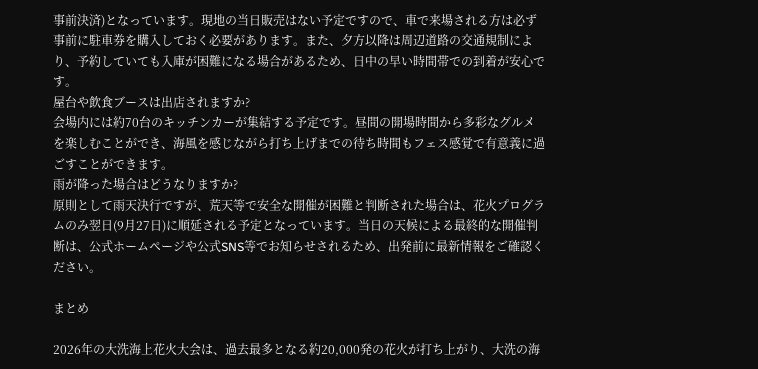事前決済)となっています。現地の当日販売はない予定ですので、車で来場される方は必ず事前に駐車券を購入しておく必要があります。また、夕方以降は周辺道路の交通規制により、予約していても入庫が困難になる場合があるため、日中の早い時間帯での到着が安心です。
屋台や飲食ブースは出店されますか?
会場内には約70台のキッチンカーが集結する予定です。昼間の開場時間から多彩なグルメを楽しむことができ、海風を感じながら打ち上げまでの待ち時間もフェス感覚で有意義に過ごすことができます。
雨が降った場合はどうなりますか?
原則として雨天決行ですが、荒天等で安全な開催が困難と判断された場合は、花火プログラムのみ翌日(9月27日)に順延される予定となっています。当日の天候による最終的な開催判断は、公式ホームページや公式SNS等でお知らせされるため、出発前に最新情報をご確認ください。

まとめ

2026年の大洗海上花火大会は、過去最多となる約20,000発の花火が打ち上がり、大洗の海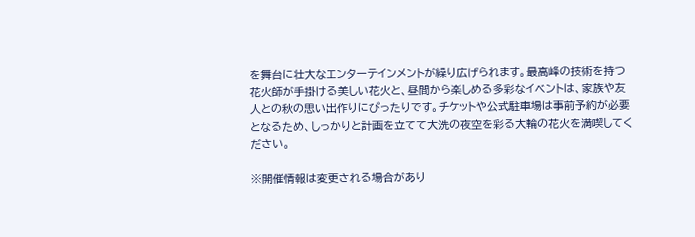を舞台に壮大なエンターテインメントが繰り広げられます。最高峰の技術を持つ花火師が手掛ける美しい花火と、昼間から楽しめる多彩なイベントは、家族や友人との秋の思い出作りにぴったりです。チケットや公式駐車場は事前予約が必要となるため、しっかりと計画を立てて大洗の夜空を彩る大輪の花火を満喫してください。

※開催情報は変更される場合があり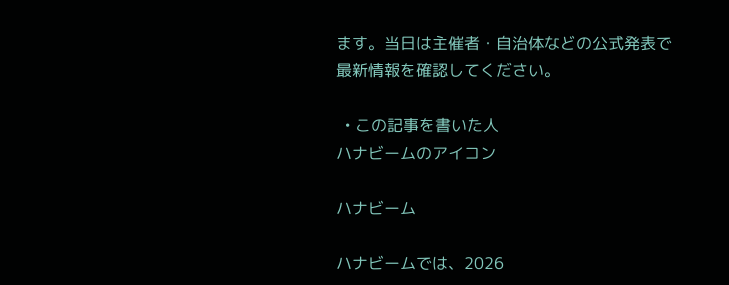ます。当日は主催者・自治体などの公式発表で最新情報を確認してください。

  • この記事を書いた人
ハナビームのアイコン

ハナビーム

ハナビームでは、2026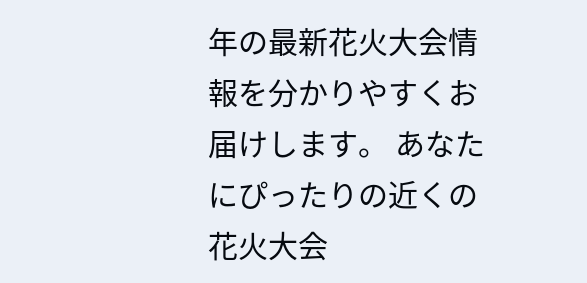年の最新花火大会情報を分かりやすくお届けします。 あなたにぴったりの近くの花火大会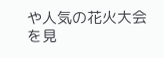や人気の花火大会を見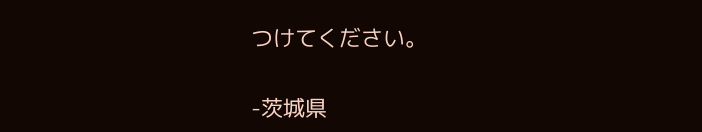つけてください。

-茨城県